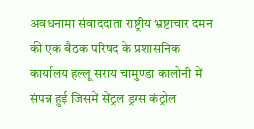अवधनामा संवाददाता राष्ट्रीय भ्रष्टाचार दमन की एक बैठक परिषद के प्रशासनिक कार्यालय हल्लू सराय चामुण्डा कालोनी में संपन्न हुई जिसमें सेंट्रल ड्रग्स कंट्रोल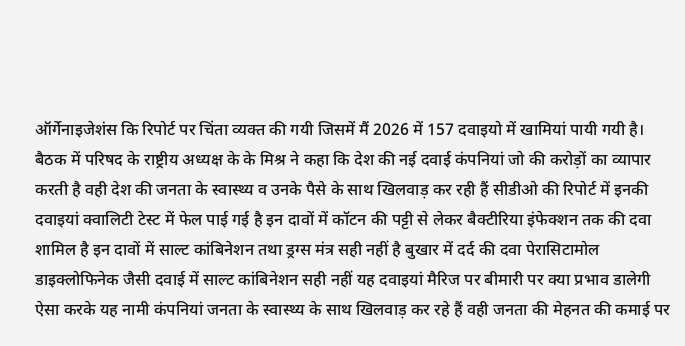ऑर्गेनाइजेशंस कि रिपोर्ट पर चिंता व्यक्त की गयी जिसमें मैं 2026 में 157 दवाइयो में खामियां पायी गयी है। बैठक में परिषद के राष्ट्रीय अध्यक्ष के के मिश्र ने कहा कि देश की नई दवाई कंपनियां जो की करोड़ों का व्यापार करती है वही देश की जनता के स्वास्थ्य व उनके पैसे के साथ खिलवाड़ कर रही हैं सीडीओ की रिपोर्ट में इनकी दवाइयां क्वालिटी टेस्ट में फेल पाई गई है इन दावों में कॉटन की पट्टी से लेकर बैक्टीरिया इंफेक्शन तक की दवा शामिल है इन दावों में साल्ट कांबिनेशन तथा ड्रग्स मंत्र सही नहीं है बुखार में दर्द की दवा पेरासिटामोल डाइक्लोफिनेक जैसी दवाई में साल्ट कांबिनेशन सही नहीं यह दवाइयां मैरिज पर बीमारी पर क्या प्रभाव डालेगी ऐसा करके यह नामी कंपनियां जनता के स्वास्थ्य के साथ खिलवाड़ कर रहे हैं वही जनता की मेहनत की कमाई पर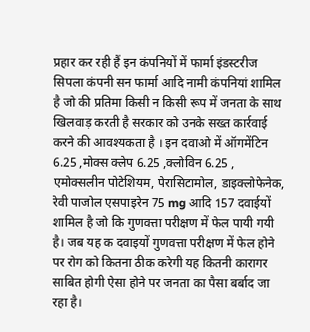प्रहार कर रही हैं इन कंपनियों में फार्मा इंडस्टरीज सिपला कंपनी सन फार्मा आदि नामी कंपनियां शामिल है जो की प्रतिमा किसी न किसी रूप में जनता के साथ खिलवाड़ करती है सरकार को उनके सख्त कार्रवाई करने की आवश्यकता है । इन दवाओ में ऑगमेंटिन 6.25 ,मोक्स क्लेप 6.25 ,क्लोविन 6.25 , एमोक्सलीन पोटेशियम, पेरासिटामोल, डाइक्लोफेनेक, रेवी पाजोल एसपाइरेन 75 mg आदि 157 दवाईयों शामिल है जो कि गुणवत्ता परीक्षण में फेल पायी गयी है। जब यह क दवाइयों गुणवत्ता परीक्षण में फेल होने पर रोग को कितना ठीक करेगी यह कितनी कारागर साबित होगी ऐसा होने पर जनता का पैसा बर्बाद जा रहा है।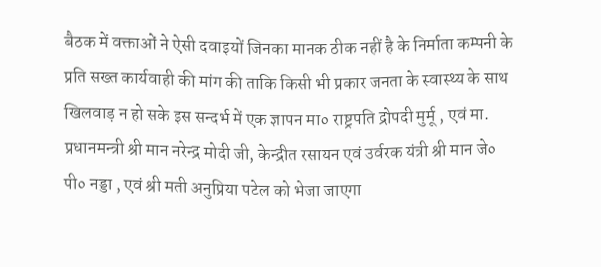बैठक में वक्ताओं ने ऐसी दवाइयों जिनका मानक ठीक नहीं है के निर्माता कम्पनी के प्रति सख्त कार्यवाही की मांग की ताकि किसी भी प्रकार जनता के स्वास्थ्य के साथ खिलवाड़ न हो सके इस सन्दर्भ में एक ज्ञापन मा० राष्ट्रपति द्रोपदी मुर्मू , एवं मा. प्रधानमन्त्री श्री मान नरेन्द्र मोदी जी, केन्द्रीत रसायन एवं उर्वरक यंत्री श्री मान जे० पी० नड्डा , एवं श्री मती अनुप्रिया पटेल को भेजा जाएगा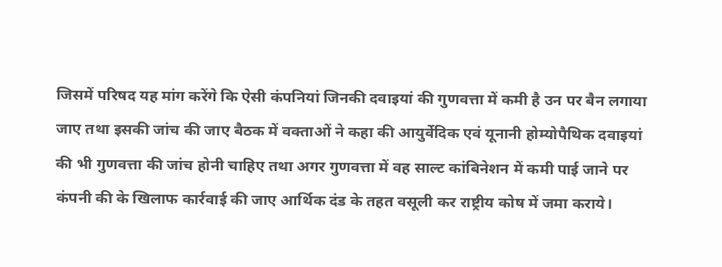जिसमें परिषद यह मांग करेंगे कि ऐसी कंपनियां जिनकी दवाइयां की गुणवत्ता में कमी है उन पर बैन लगाया जाए तथा इसकी जांच की जाए बैठक में वक्ताओं ने कहा की आयुर्वेदिक एवं यूनानी होम्योपैथिक दवाइयां की भी गुणवत्ता की जांच होनी चाहिए तथा अगर गुणवत्ता में वह साल्ट कांबिनेशन में कमी पाई जाने पर कंपनी की के खिलाफ कार्रवाई की जाए आर्थिक दंड के तहत वसूली कर राष्ट्रीय कोष में जमा कराये।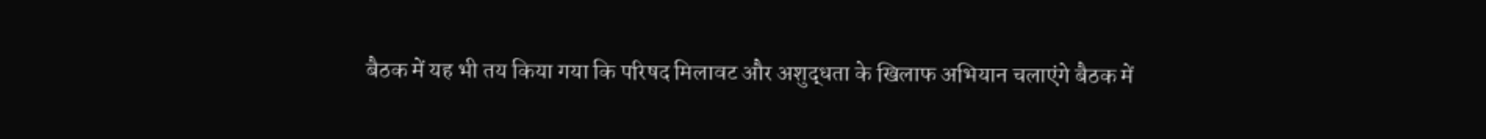बैठक में यह भी तय किया गया कि परिषद मिलावट और अशुद्धता के खिलाफ अभियान चलाएंगे बैठक में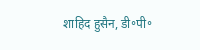शाहिद हुसैन, डी॰पी॰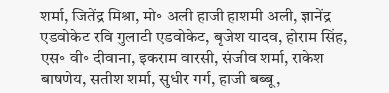शर्मा, जितेंद्र मिश्रा, मो॰ अली हाजी हाशमी अली, ज्ञानेंद्र एडवोकेट रवि गुलाटी एडवोकेट, बृजेश यादव, होराम सिंह, एस॰ वी॰ दीवाना, इकराम वारसी, संजीव शर्मा, राकेश बाषणेय, सतीश शर्मा, सुधीर गर्ग, हाजी बब्बू,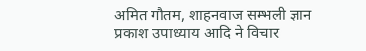अमित गौतम, शाहनवाज सम्भली ज्ञान प्रकाश उपाध्याय आदि ने विचार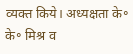व्यक्त किये। अध्यक्षता के॰ के॰ मिश्र व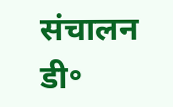संचालन डी॰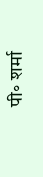पी॰ शर्मा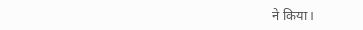ने किया।